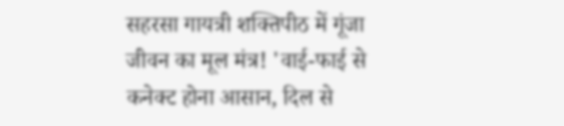सहरसा गायत्री शक्तिपीठ में गूंजा जीवन का मूल मंत्र! 'वाई-फाई से कनेक्ट होना आसान, दिल से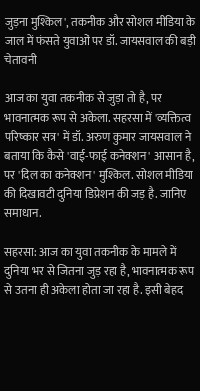जुड़ना मुश्किल', तकनीक और सोशल मीडिया के जाल में फंसते युवाओं पर डॉ. जायसवाल की बड़ी चेतावनी

आज का युवा तकनीक से जुड़ा तो है, पर भावनात्मक रूप से अकेला. सहरसा में 'व्यक्तित्व परिष्कार सत्र' में डॉ. अरुण कुमार जायसवाल ने बताया कि कैसे 'वाई-फाई कनेक्शन' आसान है, पर 'दिल का कनेक्शन' मुश्किल. सोशल मीडिया की दिखावटी दुनिया डिप्रेशन की जड़ है. जानिए समाधान.

सहरसा: आज का युवा तकनीक के मामले में दुनिया भर से जितना जुड़ रहा है, भावनात्मक रूप से उतना ही अकेला होता जा रहा है. इसी बेहद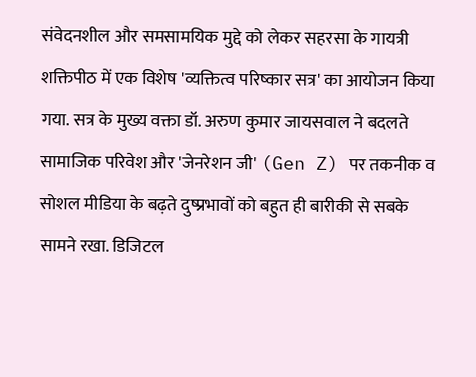संवेदनशील और समसामयिक मुद्दे को लेकर सहरसा के गायत्री शक्तिपीठ में एक विशेष 'व्यक्तित्व परिष्कार सत्र' का आयोजन किया गया. सत्र के मुख्य वक्ता डॉ. अरुण कुमार जायसवाल ने बदलते सामाजिक परिवेश और 'जेनरेशन जी' (Gen Z) पर तकनीक व सोशल मीडिया के बढ़ते दुष्प्रभावों को बहुत ही बारीकी से सबके सामने रखा. डिजिटल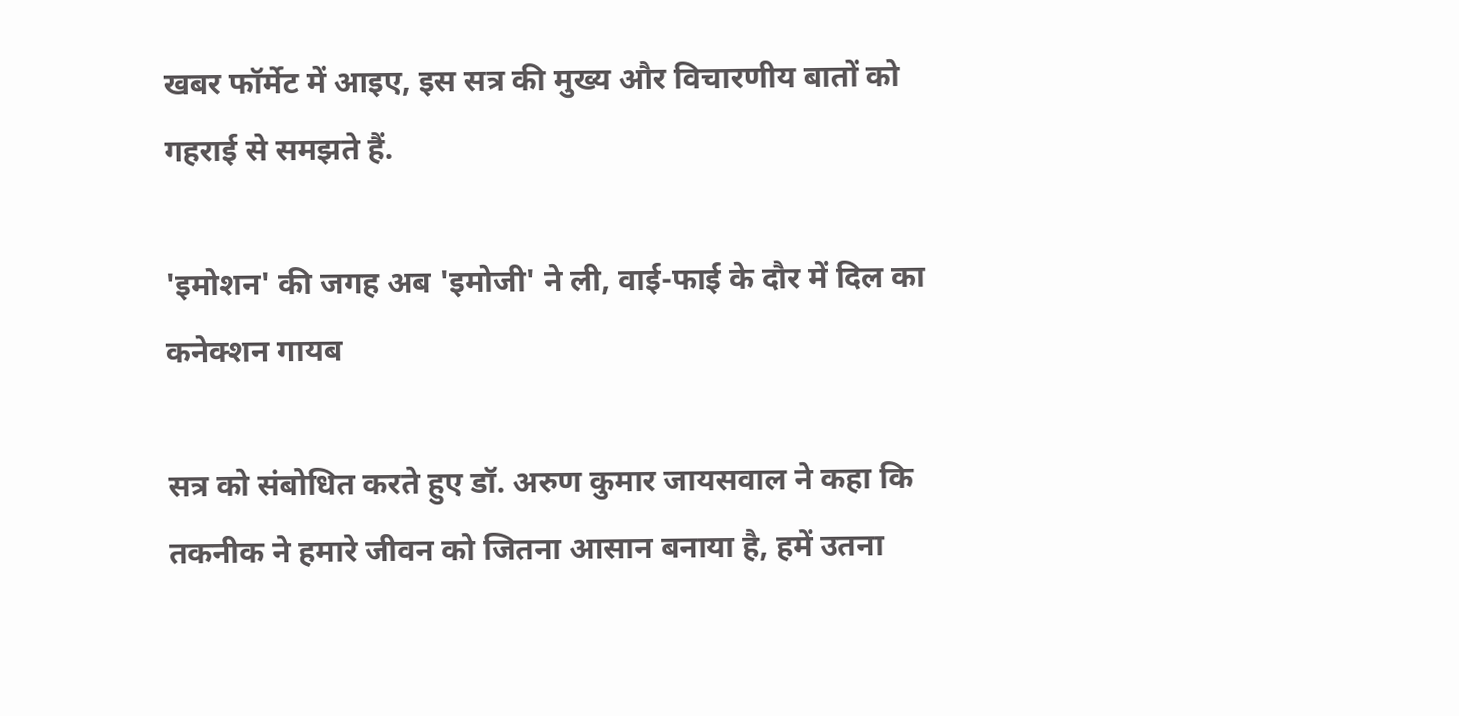खबर फॉर्मेट में आइए, इस सत्र की मुख्य और विचारणीय बातों को गहराई से समझते हैं.

'इमोशन' की जगह अब 'इमोजी' ने ली, वाई-फाई के दौर में दिल का कनेक्शन गायब

सत्र को संबोधित करते हुए डॉ. अरुण कुमार जायसवाल ने कहा कि तकनीक ने हमारे जीवन को जितना आसान बनाया है, हमें उतना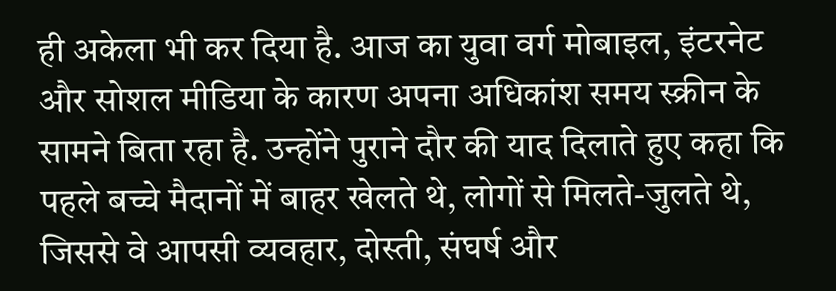ही अकेला भी कर दिया है. आज का युवा वर्ग मोबाइल, इंटरनेट और सोशल मीडिया के कारण अपना अधिकांश समय स्क्रीन के सामने बिता रहा है. उन्होंने पुराने दौर की याद दिलाते हुए कहा कि पहले बच्चे मैदानों में बाहर खेलते थे, लोगों से मिलते-जुलते थे, जिससे वे आपसी व्यवहार, दोस्ती, संघर्ष और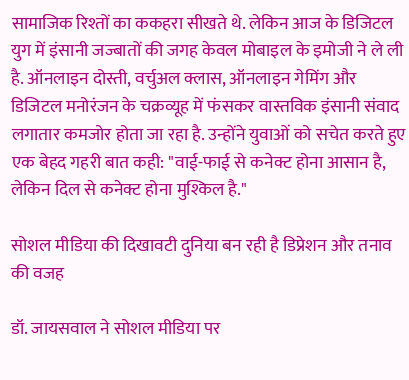सामाजिक रिश्तों का ककहरा सीखते थे. लेकिन आज के डिजिटल युग में इंसानी जज्बातों की जगह केवल मोबाइल के इमोजी ने ले ली है. ऑनलाइन दोस्ती, वर्चुअल क्लास, ऑनलाइन गेमिंग और डिजिटल मनोरंजन के चक्रव्यूह में फंसकर वास्तविक इंसानी संवाद लगातार कमजोर होता जा रहा है. उन्होंने युवाओं को सचेत करते हुए एक बेहद गहरी बात कही: "वाई-फाई से कनेक्ट होना आसान है, लेकिन दिल से कनेक्ट होना मुश्किल है."

सोशल मीडिया की दिखावटी दुनिया बन रही है डिप्रेशन और तनाव की वजह

डॉ. जायसवाल ने सोशल मीडिया पर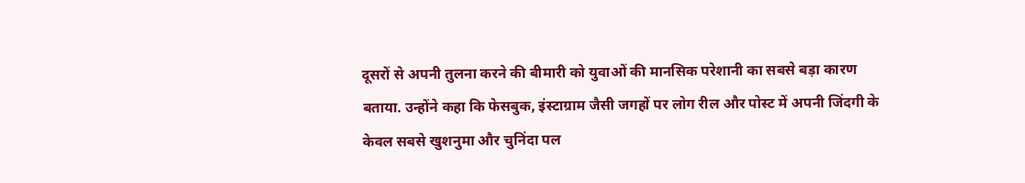दूसरों से अपनी तुलना करने की बीमारी को युवाओं की मानसिक परेशानी का सबसे बड़ा कारण बताया. उन्होंने कहा कि फेसबुक, इंस्टाग्राम जैसी जगहों पर लोग रील और पोस्ट में अपनी जिंदगी के केवल सबसे खुशनुमा और चुनिंदा पल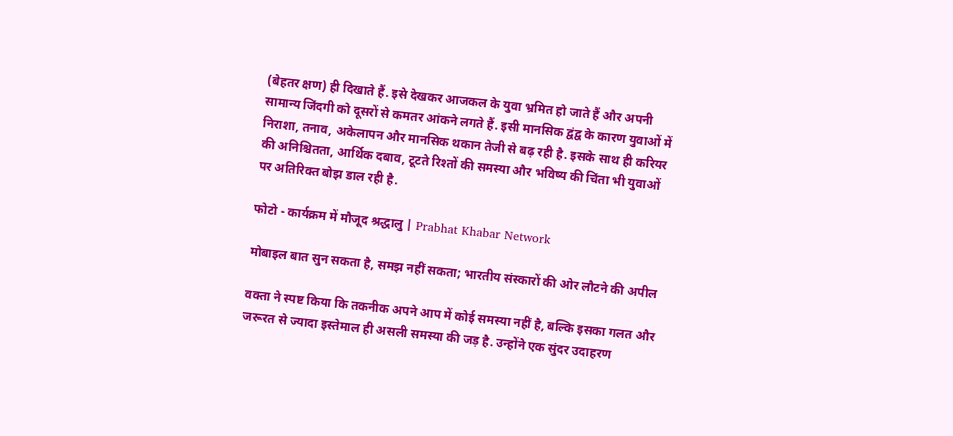(बेहतर क्षण) ही दिखाते हैं. इसे देखकर आजकल के युवा भ्रमित हो जाते हैं और अपनी सामान्य जिंदगी को दूसरों से कमतर आंकने लगते हैं. इसी मानसिक द्वंद्व के कारण युवाओं में निराशा, तनाव, अकेलापन और मानसिक थकान तेजी से बढ़ रही है. इसके साथ ही करियर की अनिश्चितता, आर्थिक दबाव, टूटते रिश्तों की समस्या और भविष्य की चिंता भी युवाओं पर अतिरिक्त बोझ डाल रही है.

फोटो - कार्यक्रम में मौजूद श्रद्धालु | Prabhat Khabar Network

मोबाइल बात सुन सकता है, समझ नहीं सकता; भारतीय संस्कारों की ओर लौटने की अपील

वक्ता ने स्पष्ट किया कि तकनीक अपने आप में कोई समस्या नहीं है, बल्कि इसका गलत और जरूरत से ज्यादा इस्तेमाल ही असली समस्या की जड़ है. उन्होंने एक सुंदर उदाहरण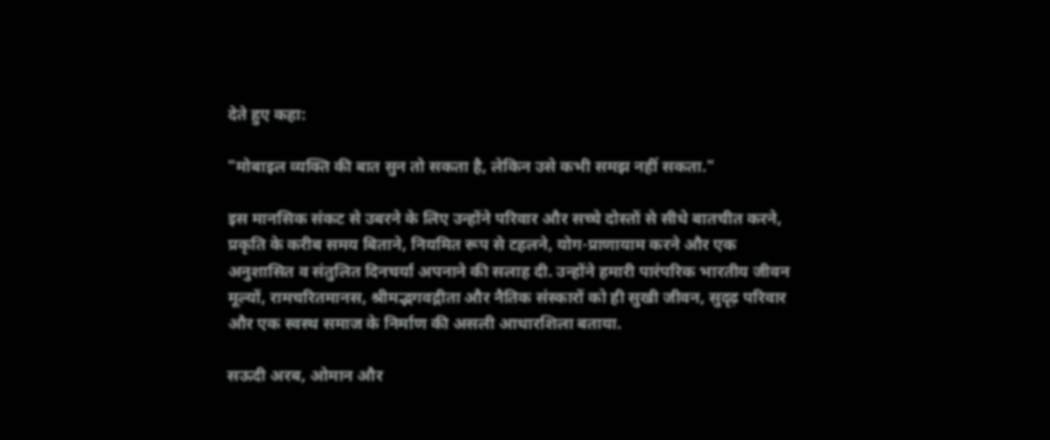देते हुए कहा:

"मोबाइल व्यक्ति की बात सुन तो सकता है, लेकिन उसे कभी समझ नहीं सकता."

इस मानसिक संकट से उबरने के लिए उन्होंने परिवार और सच्चे दोस्तों से सीधे बातचीत करने, प्रकृति के करीब समय बिताने, नियमित रूप से टहलने, योग-प्राणायाम करने और एक अनुशासित व संतुलित दिनचर्या अपनाने की सलाह दी. उन्होंने हमारी पारंपरिक भारतीय जीवन मूल्यों, रामचरितमानस, श्रीमद्भगवद्गीता और नैतिक संस्कारों को ही सुखी जीवन, सुदृढ़ परिवार और एक स्वस्थ समाज के निर्माण की असली आधारशिला बताया.

सऊदी अरब, ओमान और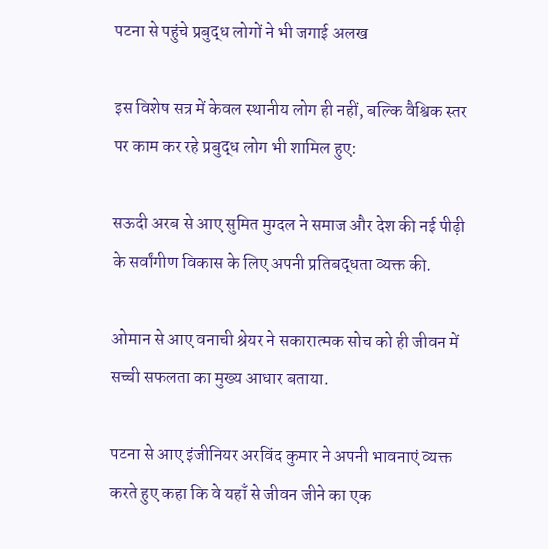पटना से पहुंचे प्रबुद्ध लोगों ने भी जगाई अलख

इस विशेष सत्र में केवल स्थानीय लोग ही नहीं, बल्कि वैश्विक स्तर पर काम कर रहे प्रबुद्ध लोग भी शामिल हुए:

सऊदी अरब से आए सुमित मुग्दल ने समाज और देश की नई पीढ़ी के सर्वांगीण विकास के लिए अपनी प्रतिबद्धता व्यक्त की.

ओमान से आए वनाची श्रेयर ने सकारात्मक सोच को ही जीवन में सच्ची सफलता का मुख्य आधार बताया.

पटना से आए इंजीनियर अरविंद कुमार ने अपनी भावनाएं व्यक्त करते हुए कहा कि वे यहाँ से जीवन जीने का एक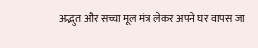अद्भुत और सच्चा मूल मंत्र लेकर अपने घर वापस जा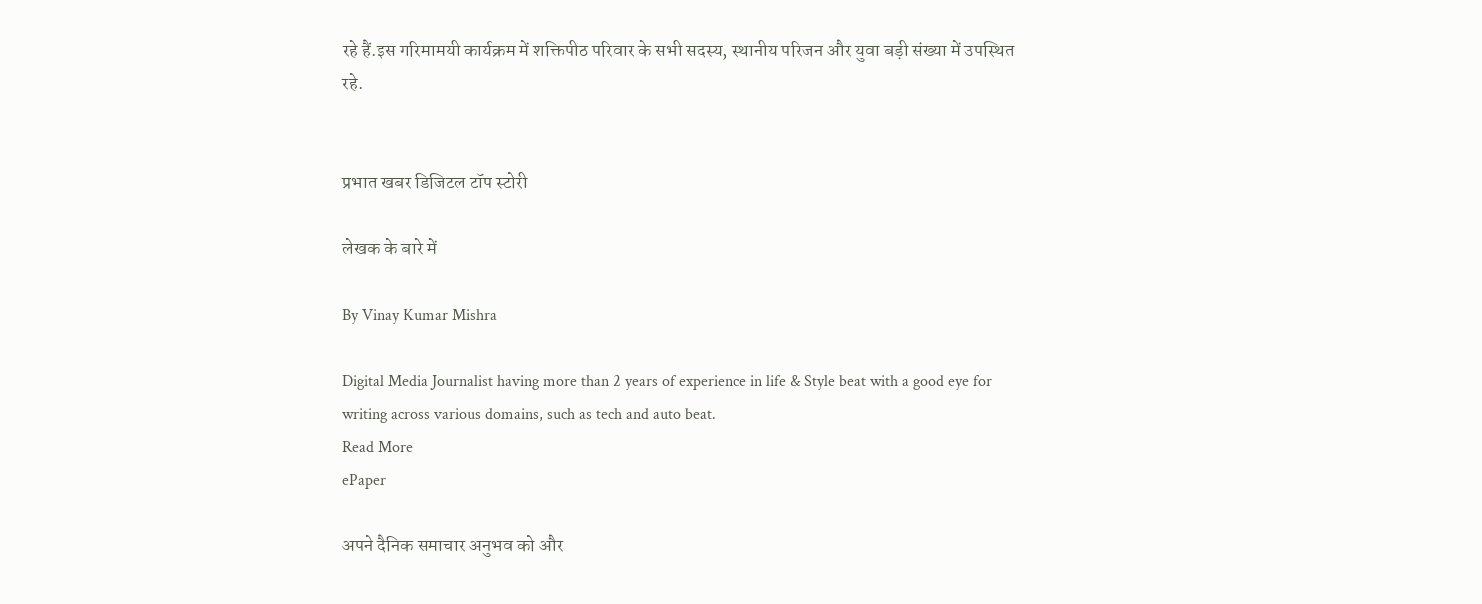रहे हैं.इस गरिमामयी कार्यक्रम में शक्तिपीठ परिवार के सभी सदस्य, स्थानीय परिजन और युवा बड़ी संख्या में उपस्थित रहे.


प्रभात खबर डिजिटल टॉप स्टोरी

लेखक के बारे में

By Vinay Kumar Mishra

Digital Media Journalist having more than 2 years of experience in life & Style beat with a good eye for writing across various domains, such as tech and auto beat.
Read More
ePaper

अपने दैनिक समाचार अनुभव को और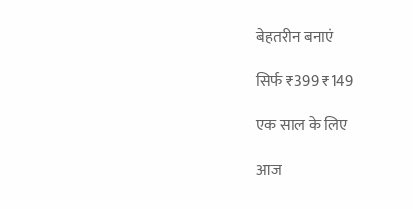बेहतरीन बनाएं

सिर्फ ₹399 ₹149

एक साल के लिए

आज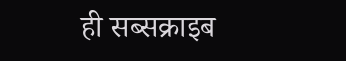ही सब्सक्राइब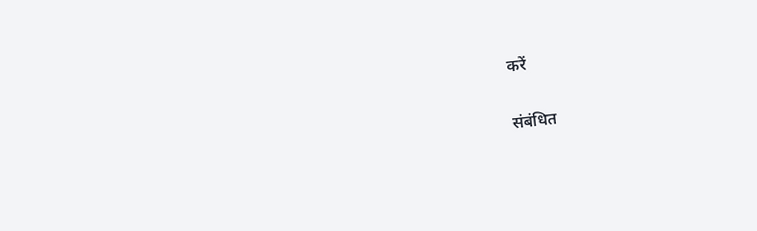करें

संबंधित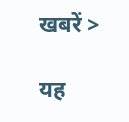खबरें >

यह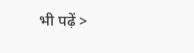भी पढ़ें >